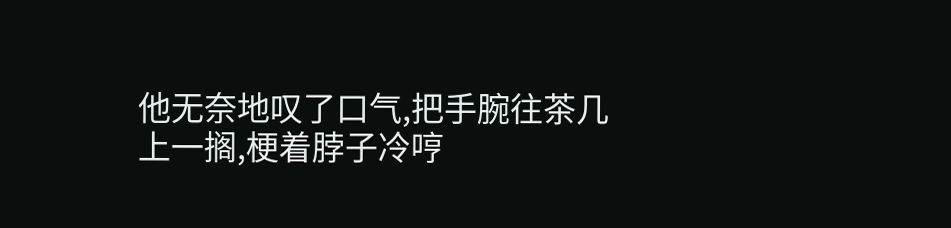他无奈地叹了口气,把手腕往茶几上一搁,梗着脖子冷哼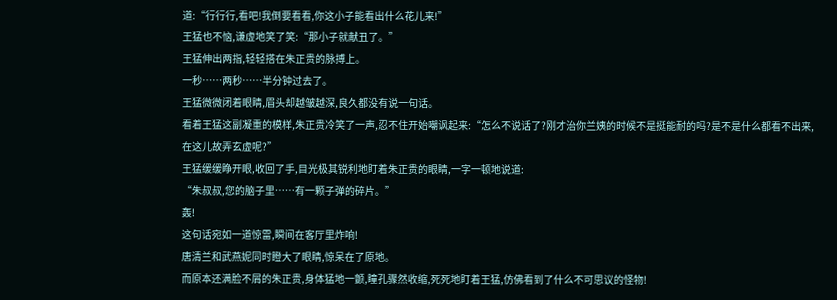道:“行行行,看吧!我倒要看看,你这小子能看出什么花儿来!”
王猛也不恼,谦虚地笑了笑:“那小子就献丑了。”
王猛伸出两指,轻轻搭在朱正贵的脉搏上。
一秒……两秒……半分钟过去了。
王猛微微闭着眼睛,眉头却越皱越深,良久都没有说一句话。
看着王猛这副凝重的模样,朱正贵冷笑了一声,忍不住开始嘲讽起来:“怎么不说话了?刚才治你兰姨的时候不是挺能耐的吗?是不是什么都看不出来,在这儿故弄玄虚呢?”
王猛缓缓睁开眼,收回了手,目光极其锐利地盯着朱正贵的眼睛,一字一顿地说道:
“朱叔叔,您的脑子里……有一颗子弹的碎片。”
轰!
这句话宛如一道惊雷,瞬间在客厅里炸响!
唐清兰和武燕妮同时瞪大了眼睛,惊呆在了原地。
而原本还满脸不屑的朱正贵,身体猛地一颤,瞳孔骤然收缩,死死地盯着王猛,仿佛看到了什么不可思议的怪物!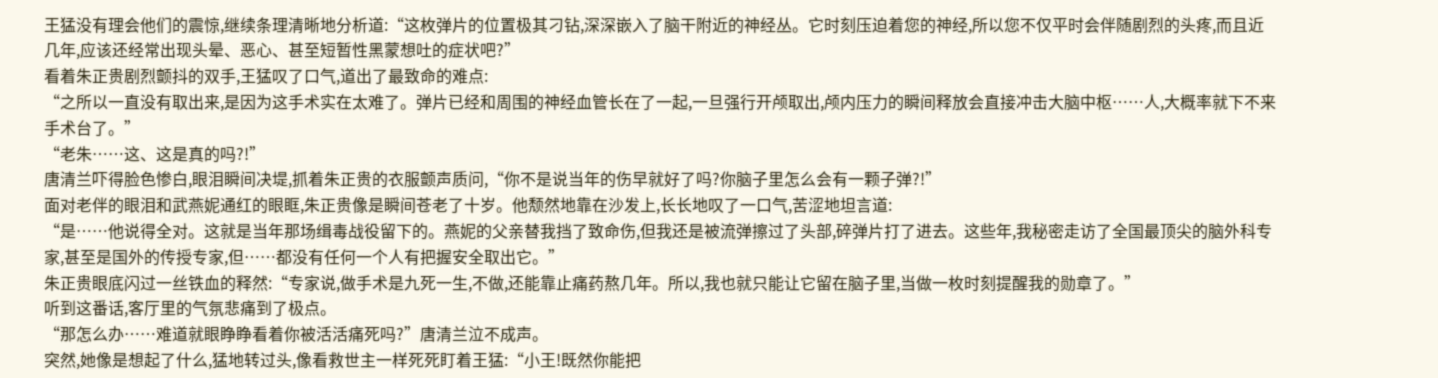王猛没有理会他们的震惊,继续条理清晰地分析道:“这枚弹片的位置极其刁钻,深深嵌入了脑干附近的神经丛。它时刻压迫着您的神经,所以您不仅平时会伴随剧烈的头疼,而且近几年,应该还经常出现头晕、恶心、甚至短暂性黑蒙想吐的症状吧?”
看着朱正贵剧烈颤抖的双手,王猛叹了口气,道出了最致命的难点:
“之所以一直没有取出来,是因为这手术实在太难了。弹片已经和周围的神经血管长在了一起,一旦强行开颅取出,颅内压力的瞬间释放会直接冲击大脑中枢……人,大概率就下不来手术台了。”
“老朱……这、这是真的吗?!”
唐清兰吓得脸色惨白,眼泪瞬间决堤,抓着朱正贵的衣服颤声质问,“你不是说当年的伤早就好了吗?你脑子里怎么会有一颗子弹?!”
面对老伴的眼泪和武燕妮通红的眼眶,朱正贵像是瞬间苍老了十岁。他颓然地靠在沙发上,长长地叹了一口气,苦涩地坦言道:
“是……他说得全对。这就是当年那场缉毒战役留下的。燕妮的父亲替我挡了致命伤,但我还是被流弹擦过了头部,碎弹片打了进去。这些年,我秘密走访了全国最顶尖的脑外科专家,甚至是国外的传授专家,但……都没有任何一个人有把握安全取出它。”
朱正贵眼底闪过一丝铁血的释然:“专家说,做手术是九死一生,不做,还能靠止痛药熬几年。所以,我也就只能让它留在脑子里,当做一枚时刻提醒我的勋章了。”
听到这番话,客厅里的气氛悲痛到了极点。
“那怎么办……难道就眼睁睁看着你被活活痛死吗?”唐清兰泣不成声。
突然,她像是想起了什么,猛地转过头,像看救世主一样死死盯着王猛:“小王!既然你能把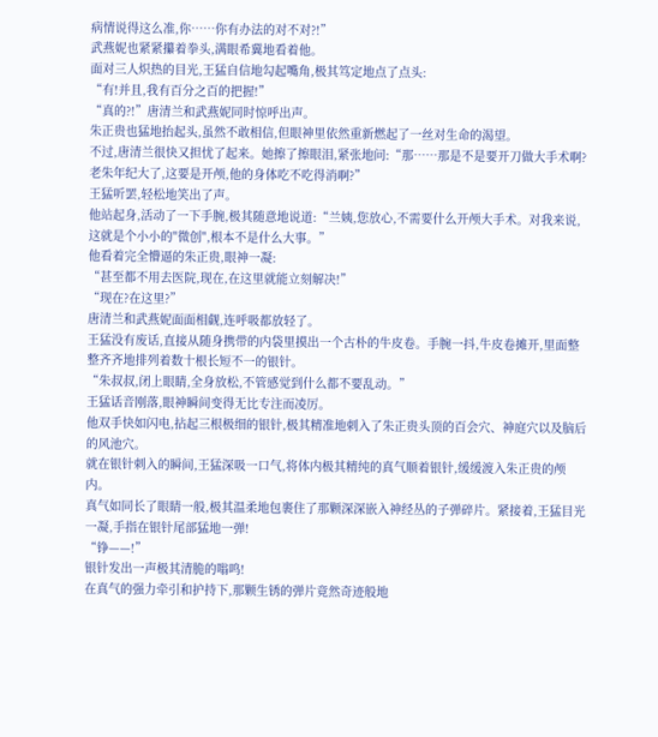病情说得这么准,你……你有办法的对不对?!”
武燕妮也紧紧攥着拳头,满眼希冀地看着他。
面对三人炽热的目光,王猛自信地勾起嘴角,极其笃定地点了点头:
“有!并且,我有百分之百的把握!”
“真的?!”唐清兰和武燕妮同时惊呼出声。
朱正贵也猛地抬起头,虽然不敢相信,但眼神里依然重新燃起了一丝对生命的渴望。
不过,唐清兰很快又担忧了起来。她擦了擦眼泪,紧张地问:“那……那是不是要开刀做大手术啊?老朱年纪大了,这要是开颅,他的身体吃不吃得消啊?”
王猛听罢,轻松地笑出了声。
他站起身,活动了一下手腕,极其随意地说道:“兰姨,您放心,不需要什么开颅大手术。对我来说,这就是个小小的"微创",根本不是什么大事。”
他看着完全懵逼的朱正贵,眼神一凝:
“甚至都不用去医院,现在,在这里就能立刻解决!”
“现在?在这里?”
唐清兰和武燕妮面面相觑,连呼吸都放轻了。
王猛没有废话,直接从随身携带的内袋里摸出一个古朴的牛皮卷。手腕一抖,牛皮卷摊开,里面整整齐齐地排列着数十根长短不一的银针。
“朱叔叔,闭上眼睛,全身放松,不管感觉到什么都不要乱动。”
王猛话音刚落,眼神瞬间变得无比专注而凌厉。
他双手快如闪电,拈起三根极细的银针,极其精准地刺入了朱正贵头顶的百会穴、神庭穴以及脑后的风池穴。
就在银针刺入的瞬间,王猛深吸一口气,将体内极其精纯的真气顺着银针,缓缓渡入朱正贵的颅内。
真气如同长了眼睛一般,极其温柔地包裹住了那颗深深嵌入神经丛的子弹碎片。紧接着,王猛目光一凝,手指在银针尾部猛地一弹!
“铮——!”
银针发出一声极其清脆的嗡鸣!
在真气的强力牵引和护持下,那颗生锈的弹片竟然奇迹般地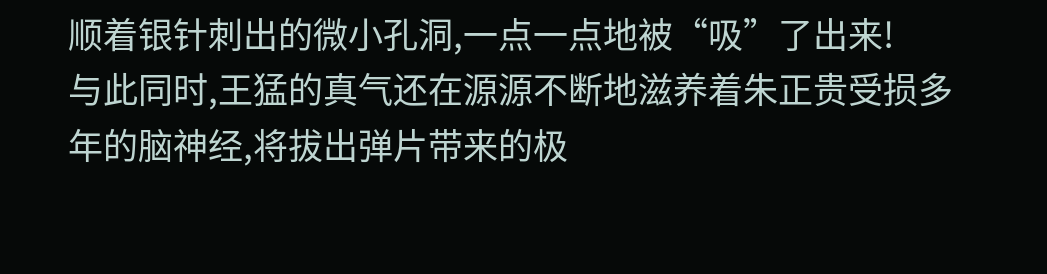顺着银针刺出的微小孔洞,一点一点地被“吸”了出来!
与此同时,王猛的真气还在源源不断地滋养着朱正贵受损多年的脑神经,将拔出弹片带来的极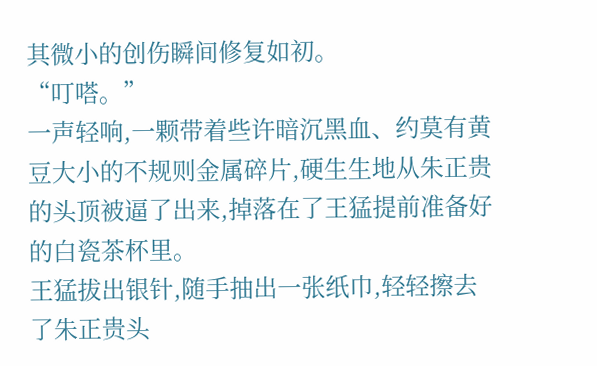其微小的创伤瞬间修复如初。
“叮嗒。”
一声轻响,一颗带着些许暗沉黑血、约莫有黄豆大小的不规则金属碎片,硬生生地从朱正贵的头顶被逼了出来,掉落在了王猛提前准备好的白瓷茶杯里。
王猛拔出银针,随手抽出一张纸巾,轻轻擦去了朱正贵头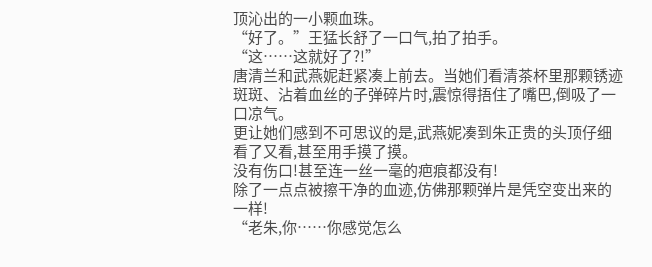顶沁出的一小颗血珠。
“好了。”王猛长舒了一口气,拍了拍手。
“这……这就好了?!”
唐清兰和武燕妮赶紧凑上前去。当她们看清茶杯里那颗锈迹斑斑、沾着血丝的子弹碎片时,震惊得捂住了嘴巴,倒吸了一口凉气。
更让她们感到不可思议的是,武燕妮凑到朱正贵的头顶仔细看了又看,甚至用手摸了摸。
没有伤口!甚至连一丝一毫的疤痕都没有!
除了一点点被擦干净的血迹,仿佛那颗弹片是凭空变出来的一样!
“老朱,你……你感觉怎么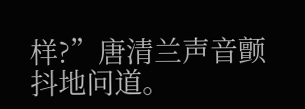样?”唐清兰声音颤抖地问道。